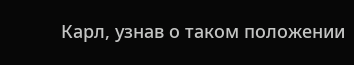Карл, узнав о таком положении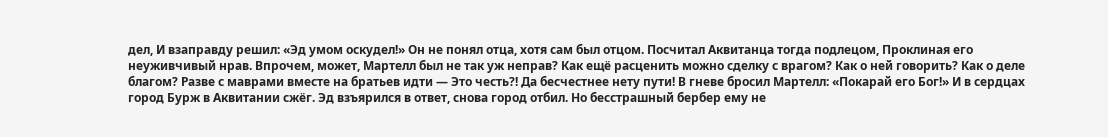дел, И взаправду решил: «Эд умом оскудел!» Он не понял отца, хотя сам был отцом. Посчитал Аквитанца тогда подлецом, Проклиная его неуживчивый нрав. Впрочем, может, Мартелл был не так уж неправ? Как ещё расценить можно сделку с врагом? Как о ней говорить? Как о деле благом? Разве с маврами вместе на братьев идти — Это честь?! Да бесчестнее нету пути! В гневе бросил Мартелл: «Покарай его Бог!» И в сердцах город Бурж в Аквитании сжёг. Эд взъярился в ответ, снова город отбил. Но бесстрашный бербер ему не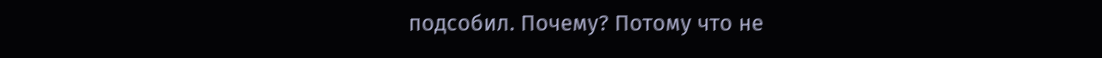подсобил. Почему? Потому что не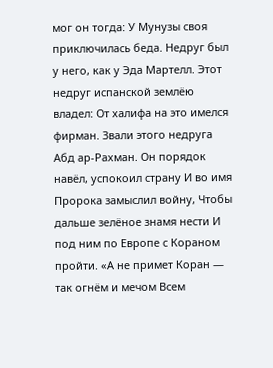мог он тогда: У Мунузы своя приключилась беда. Недруг был у него, как у Эда Мартелл. Этот недруг испанской землёю владел: От халифа на это имелся фирман. Звали этого недруга Абд ар-Рахман. Он порядок навёл, успокоил страну И во имя Пророка замыслил войну, Чтобы дальше зелёное знамя нести И под ним по Европе с Кораном пройти. «А не примет Коран — так огнём и мечом Всем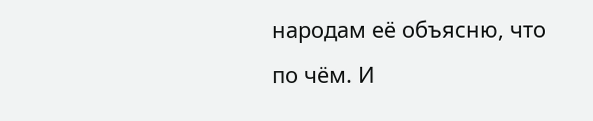народам её объясню, что по чём. И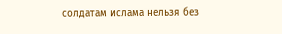солдатам ислама нельзя без